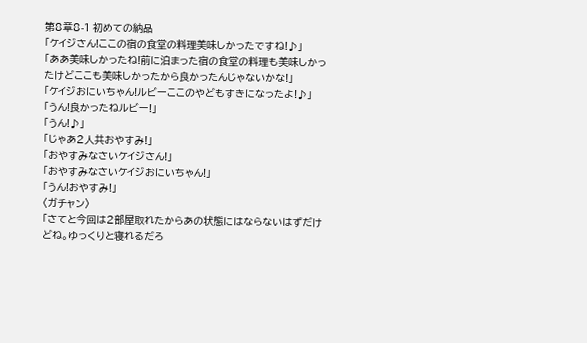第8章8-1 初めての納品
「ケイジさん!ここの宿の食堂の料理美味しかったですね!♪」
「ああ美味しかったね!前に泊まった宿の食堂の料理も美味しかったけどここも美味しかったから良かったんじゃないかな!」
「ケイジおにいちゃん!ルビーここのやどもすきになったよ!♪」
「うん!良かったねルビー!」
「うん!♪」
「じゃあ2人共おやすみ!」
「おやすみなさいケイジさん!」
「おやすみなさいケイジおにいちゃん!」
「うん!おやすみ!」
〈ガチャン〉
「さてと今回は2部屋取れたからあの状態にはならないはずだけどね。ゆっくりと寝れるだろ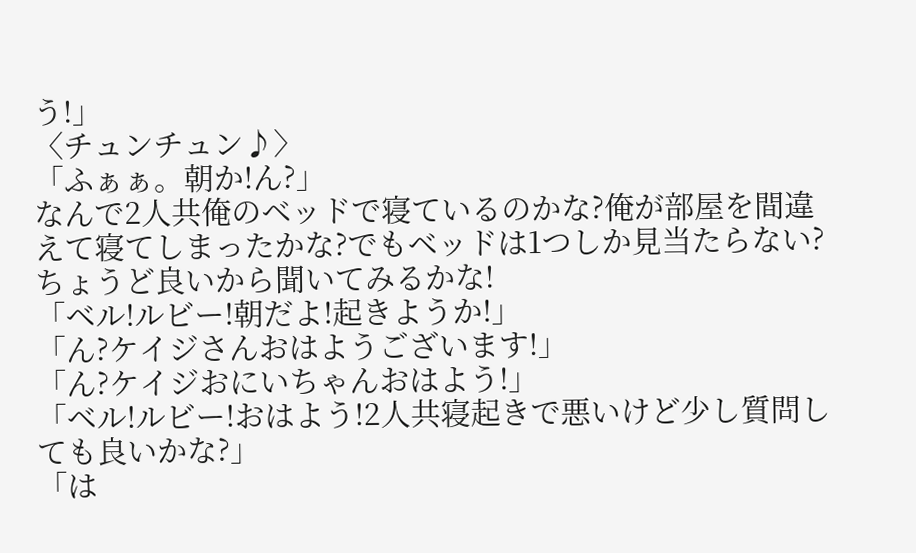う!」
〈チュンチュン♪〉
「ふぁぁ。朝か!ん?」
なんで2人共俺のベッドで寝ているのかな?俺が部屋を間違えて寝てしまったかな?でもベッドは1つしか見当たらない?ちょうど良いから聞いてみるかな!
「ベル!ルビー!朝だよ!起きようか!」
「ん?ケイジさんおはようございます!」
「ん?ケイジおにいちゃんおはよう!」
「ベル!ルビー!おはよう!2人共寝起きで悪いけど少し質問しても良いかな?」
「は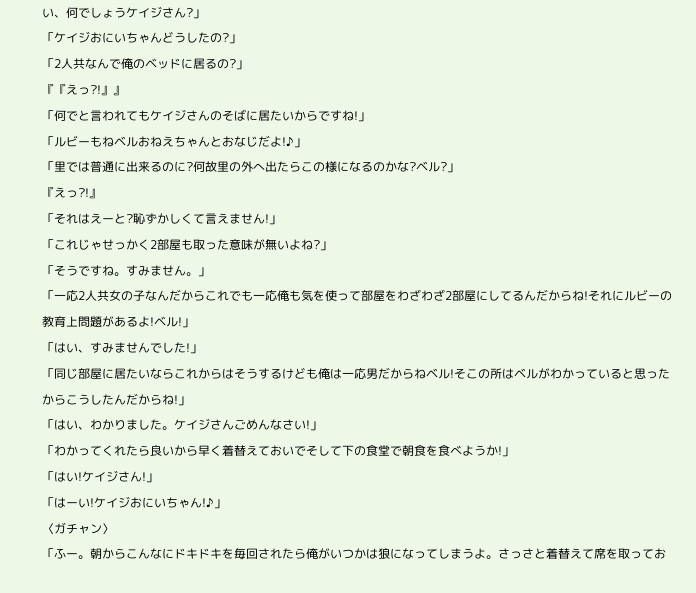い、何でしょうケイジさん?」
「ケイジおにいちゃんどうしたの?」
「2人共なんで俺のベッドに居るの?」
『『えっ?!』』
「何でと言われてもケイジさんのそばに居たいからですね!」
「ルビーもねベルおねえちゃんとおなじだよ!♪」
「里では普通に出来るのに?何故里の外へ出たらこの様になるのかな?ベル?」
『えっ?!』
「それはえーと?恥ずかしくて言えません!」
「これじゃせっかく2部屋も取った意味が無いよね?」
「そうですね。すみません。」
「一応2人共女の子なんだからこれでも一応俺も気を使って部屋をわざわざ2部屋にしてるんだからね!それにルビーの教育上問題があるよ!ベル!」
「はい、すみませんでした!」
「同じ部屋に居たいならこれからはそうするけども俺は一応男だからねベル!そこの所はベルがわかっていると思ったからこうしたんだからね!」
「はい、わかりました。ケイジさんごめんなさい!」
「わかってくれたら良いから早く着替えておいでそして下の食堂で朝食を食べようか!」
「はい!ケイジさん!」
「はーい!ケイジおにいちゃん!♪」
〈ガチャン〉
「ふー。朝からこんなにドキドキを毎回されたら俺がいつかは狼になってしまうよ。さっさと着替えて席を取ってお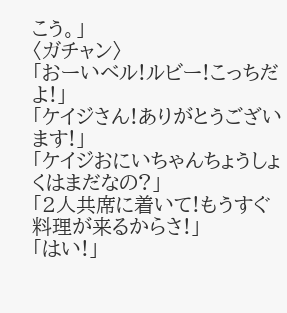こう。」
〈ガチャン〉
「おーいベル!ルビー!こっちだよ!」
「ケイジさん!ありがとうございます!」
「ケイジおにいちゃんちょうしょくはまだなの?」
「2人共席に着いて!もうすぐ料理が来るからさ!」
「はい!」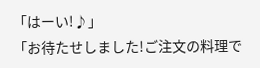「はーい!♪」
「お待たせしました!ご注文の料理で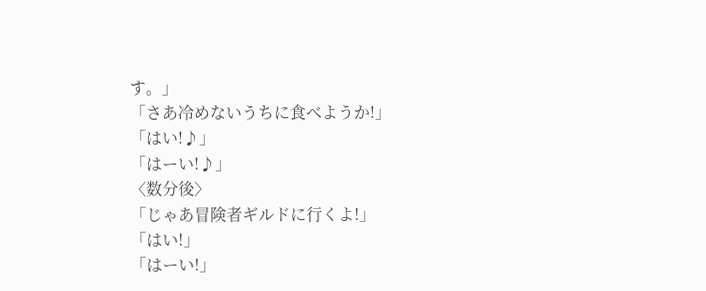す。」
「さあ冷めないうちに食べようか!」
「はい!♪」
「はーい!♪」
〈数分後〉
「じゃあ冒険者ギルドに行くよ!」
「はい!」
「はーい!」